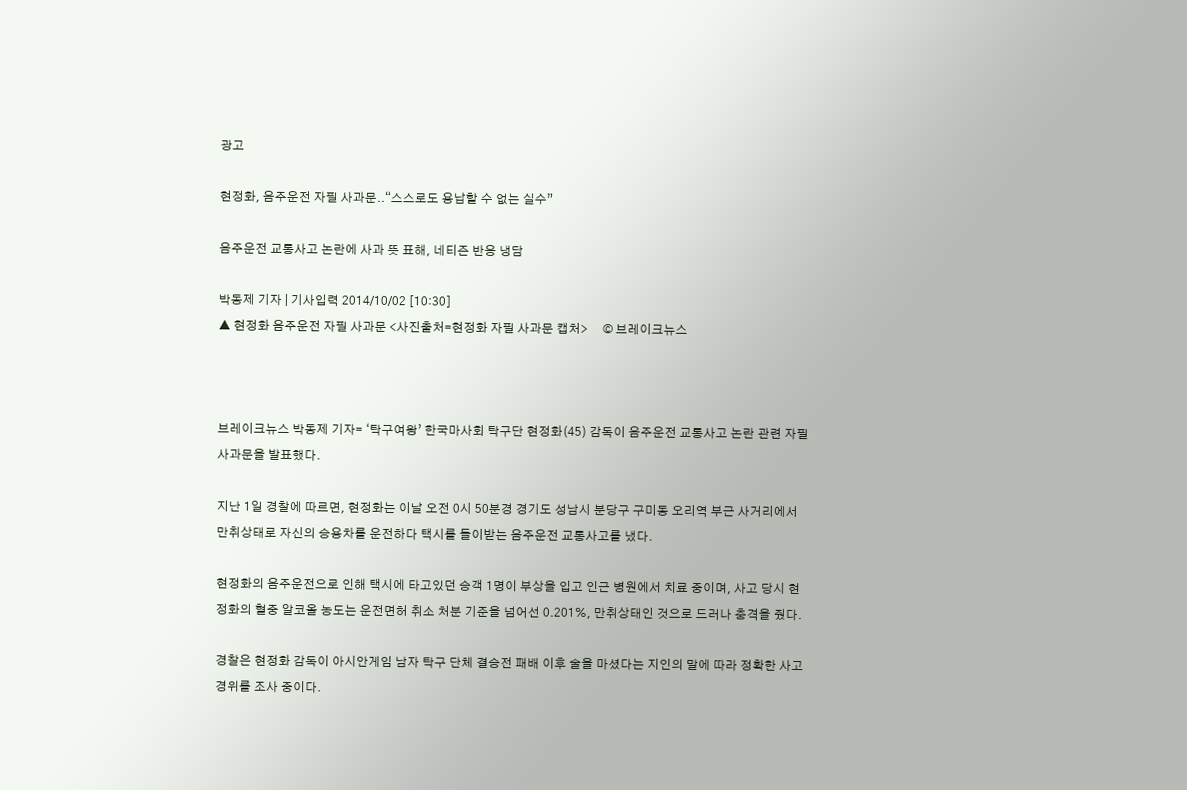광고

현정화, 음주운전 자필 사과문..“스스로도 용납할 수 없는 실수”

음주운전 교통사고 논란에 사과 뜻 표해, 네티즌 반응 냉담

박동제 기자 | 기사입력 2014/10/02 [10:30]
▲ 현정화 음주운전 자필 사과문 <사진출처=현정화 자필 사과문 캡처>     © 브레이크뉴스



브레이크뉴스 박동제 기자= ‘탁구여왕’ 한국마사회 탁구단 현정화(45) 감독이 음주운전 교통사고 논란 관련 자필 사과문을 발표했다.

지난 1일 경찰에 따르면, 현정화는 이날 오전 0시 50분경 경기도 성남시 분당구 구미동 오리역 부근 사거리에서 만취상태로 자신의 승용차를 운전하다 택시를 들이받는 음주운전 교통사고를 냈다.

현정화의 음주운전으로 인해 택시에 타고있던 승객 1명이 부상을 입고 인근 병원에서 치료 중이며, 사고 당시 현정화의 혈중 알코올 농도는 운전면허 취소 처분 기준을 넘어선 0.201%, 만취상태인 것으로 드러나 충격을 줬다.

경찰은 현정화 감독이 아시안게임 남자 탁구 단체 결승전 패배 이후 술을 마셨다는 지인의 말에 따라 정확한 사고 경위를 조사 중이다.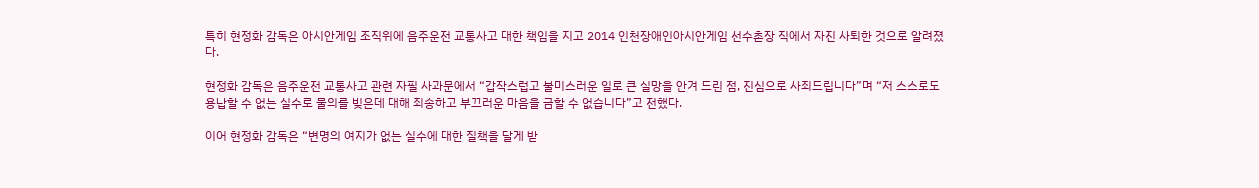특히 현정화 감독은 아시안게임 조직위에 음주운전 교통사고 대한 책임을 지고 2014 인천장애인아시안게임 선수촌장 직에서 자진 사퇴한 것으로 알려졌다.

현정화 감독은 음주운전 교통사고 관련 자필 사과문에서 “갑작스럽고 불미스러운 일로 큰 실망을 안겨 드린 점, 진심으로 사죄드립니다”며 “저 스스로도 용납할 수 없는 실수로 물의를 빚은데 대해 죄송하고 부끄러운 마음을 금할 수 없습니다”고 전했다.

이어 현정화 감독은 “변명의 여지가 없는 실수에 대한 질책을 달게 받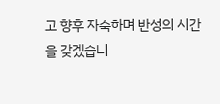고 향후 자숙하며 반성의 시간을 갖겠습니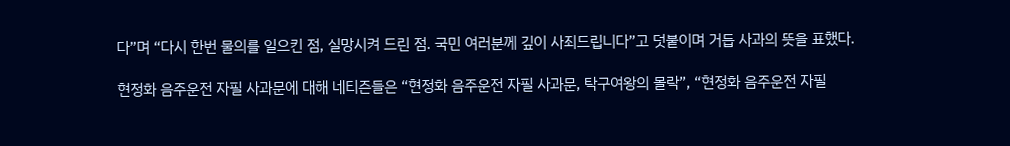다”며 “다시 한번 물의를 일으킨 점, 실망시켜 드린 점. 국민 여러분께 깊이 사죄드립니다”고 덧붙이며 거듭 사과의 뜻을 표했다.

현정화 음주운전 자필 사과문에 대해 네티즌들은 “현정화 음주운전 자필 사과문, 탁구여왕의 몰락”, “현정화 음주운전 자필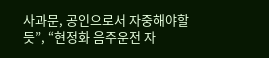사과문, 공인으로서 자중해야할 듯”, “현정화 음주운전 자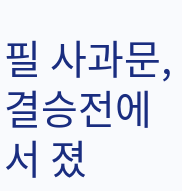필 사과문, 결승전에서 졌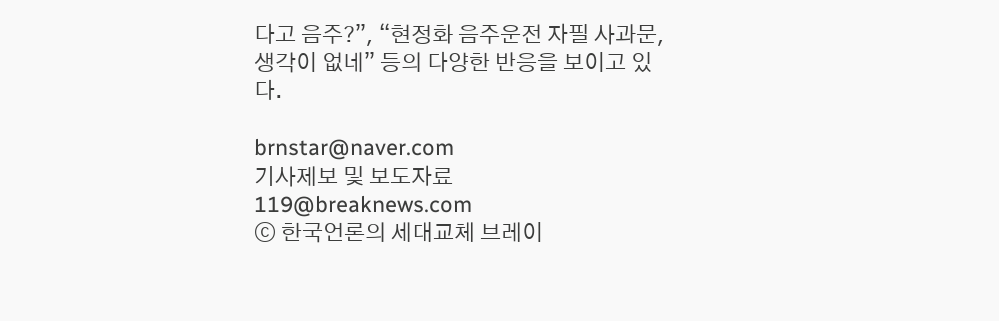다고 음주?”, “현정화 음주운전 자필 사과문, 생각이 없네” 등의 다양한 반응을 보이고 있다.

brnstar@naver.com
기사제보 및 보도자료 119@breaknews.com
ⓒ 한국언론의 세대교체 브레이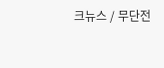크뉴스 / 무단전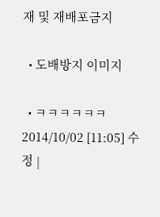재 및 재배포금지

  • 도배방지 이미지

  • ㅋㅋㅋㅋㅋㅋ 2014/10/02 [11:05] 수정 |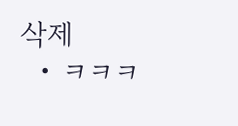삭제
  • ㅋㅋㅋ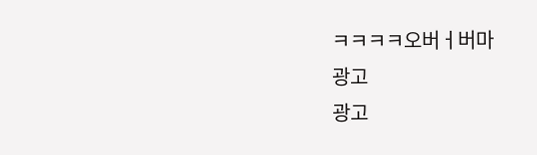ㅋㅋㅋㅋ오버ㅓ버마
광고
광고